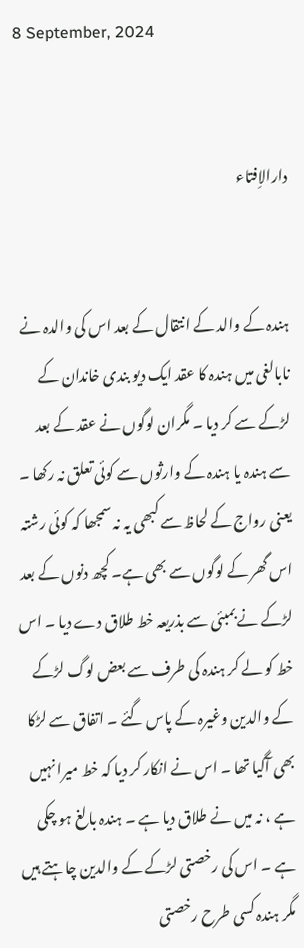8 September, 2024


دارالاِفتاء


ہندہ کے والد کے انتقال کے بعد اس کی والدہ نے نابالغی میں ہندہ کا عقد ایک دیو بندی خاندان کے لڑکے سے کر دیا ۔ مگران لوگوں نے عقد کے بعد سے ہندہ یا ہندہ کے وارثوں سے کوئی تعلق نہ رکھا ۔ یعنی رواج کے لحاظ سے کبھی یہ نہ سمجھا کہ کوئی رشتہ اس گھر کے لوگوں سے بھی ہے۔ کچھ دنوں کے بعد لڑکے نے بمبئی سے بذریعہ خط طلاق دے دیا ۔ اس خط کو لے کر ہندہ کی طرف سے بعض لوگ لڑکے کے والدین وغیرہ کے پاس گئے ۔ اتفاق سے لڑکا بھی آگیا تھا ۔ اس نے انکار کر دیا کہ خط میرا نہیں ہے ، نہ میں نے طلاق دیا ہے ۔ ہندہ بالغ ہو چکی ہے ۔ اس کی رخصتی لڑکے کے والدین چاہتے ہیں مگر ہندہ کسی طرح رخصتی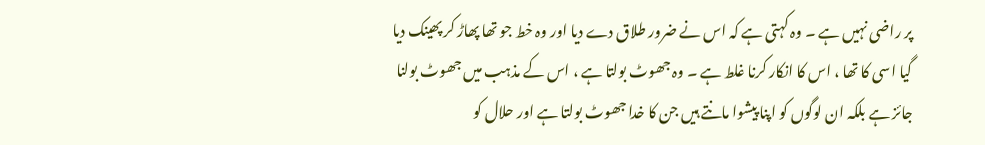پر راضی نہیں ہے ۔ وہ کہتی ہے کہ اس نے ضرور طلاق دے دیا اور وہ خط جو تھا پھاڑ کر پھینک دیا گیا اسی کا تھا ، اس کا انکار کرنا غلط ہے ۔ وہ جھوٹ بولتا ہے ، اس کے مذہب میں جھوٹ بولنا جائز ہے بلکہ ان لوگوں کو اپنا پیشوا مانتے ہیں جن کا خدا جھوٹ بولتا ہے اور حلال کو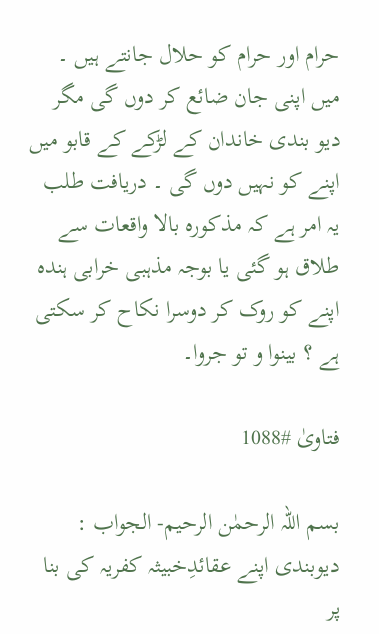حرام اور حرام کو حلال جانتے ہیں ۔ میں اپنی جان ضائع کر دوں گی مگر دیو بندی خاندان کے لڑکے کے قابو میں اپنے کو نہیں دوں گی ۔ دریافت طلب یہ امر ہے کہ مذکورہ بالا واقعات سے طلاق ہو گئی یا بوجہ مذہبی خرابی ہندہ اپنے کو روک کر دوسرا نکاح کر سکتی ہے ؟ بینوا و تو جروا۔

فتاویٰ #1088

بسم اللہ الرحمٰن الرحیم- الجواب : دیوبندی اپنے عقائدِخبیثہ کفریہ کی بنا پر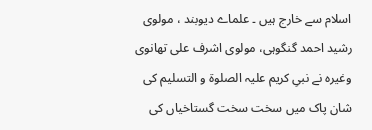اسلام سے خارج ہیں ۔ علماے دیوبند ، مولوی رشید احمد گنگوہی، مولوی اشرف علی تھانوی وغیرہ نے نبیِ کریم علیہ الصلوۃ و التسلیم کی شان پاک میں سخت سخت گستاخیاں کی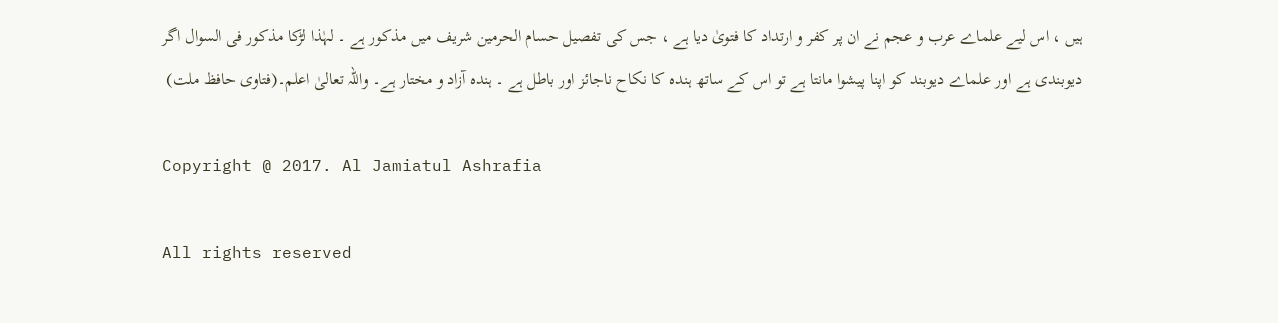ہیں ، اس لیے علماے عرب و عجم نے ان پر کفر و ارتداد کا فتویٰ دیا ہے ، جس کی تفصیل حسام الحرمین شریف میں مذکور ہے ۔ لہٰذا لڑکا مذکور فی السوال اگر دیوبندی ہے اور علماے دیوبند کو اپنا پیشوا مانتا ہے تو اس کے ساتھ ہندہ کا نکاح ناجائز اور باطل ہے ۔ ہندہ آزاد و مختار ہے۔ واللہ تعالیٰ اعلم۔(فتاوی حافظ ملت)

Copyright @ 2017. Al Jamiatul Ashrafia

All rights reserved